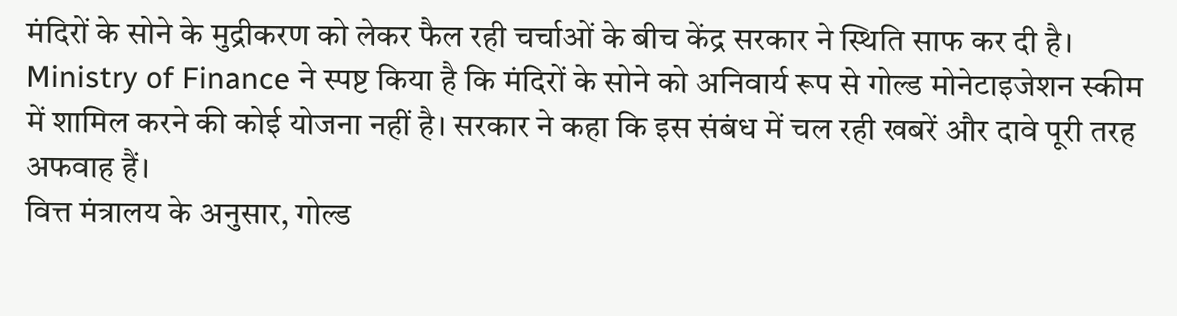मंदिरों के सोने के मुद्रीकरण को लेकर फैल रही चर्चाओं के बीच केंद्र सरकार ने स्थिति साफ कर दी है। Ministry of Finance ने स्पष्ट किया है कि मंदिरों के सोने को अनिवार्य रूप से गोल्ड मोनेटाइजेशन स्कीम में शामिल करने की कोई योजना नहीं है। सरकार ने कहा कि इस संबंध में चल रही खबरें और दावे पूरी तरह अफवाह हैं।
वित्त मंत्रालय के अनुसार, गोल्ड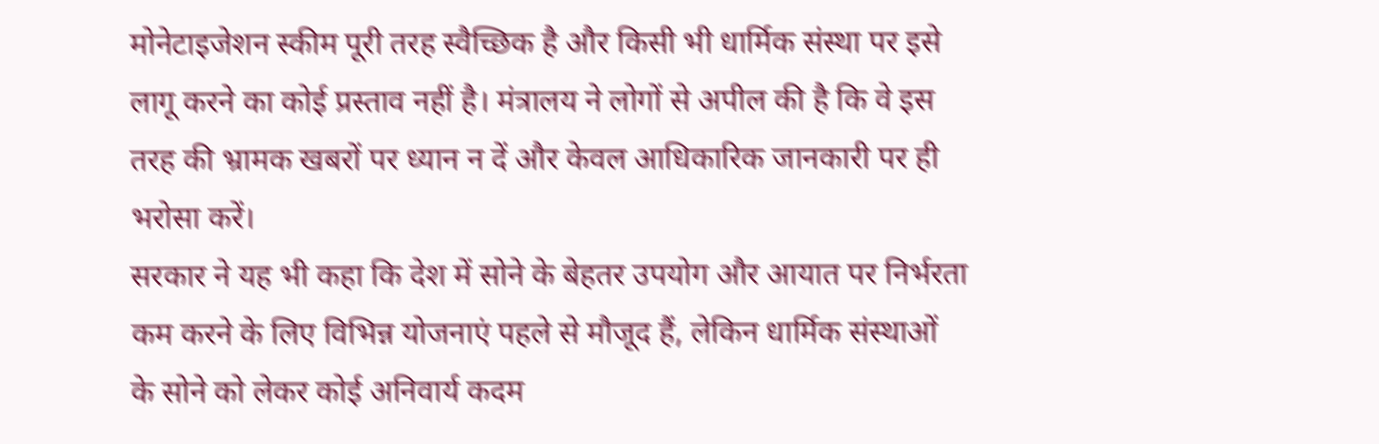मोनेटाइजेशन स्कीम पूरी तरह स्वैच्छिक है और किसी भी धार्मिक संस्था पर इसे लागू करने का कोई प्रस्ताव नहीं है। मंत्रालय ने लोगों से अपील की है कि वे इस तरह की भ्रामक खबरों पर ध्यान न दें और केवल आधिकारिक जानकारी पर ही भरोसा करें।
सरकार ने यह भी कहा कि देश में सोने के बेहतर उपयोग और आयात पर निर्भरता कम करने के लिए विभिन्न योजनाएं पहले से मौजूद हैं, लेकिन धार्मिक संस्थाओं के सोने को लेकर कोई अनिवार्य कदम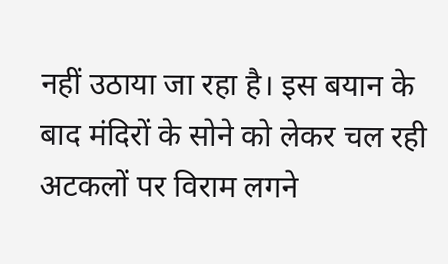नहीं उठाया जा रहा है। इस बयान के बाद मंदिरों के सोने को लेकर चल रही अटकलों पर विराम लगने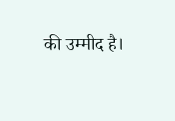की उम्मीद है।